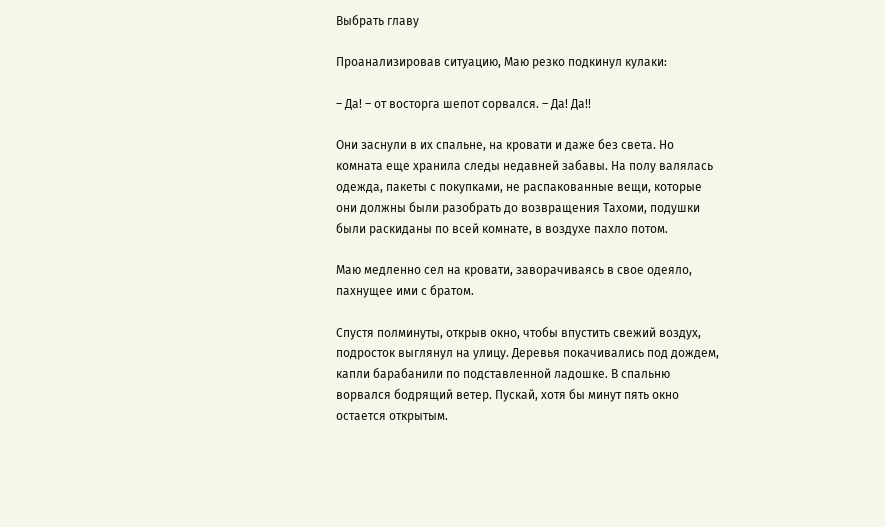Выбрать главу

Проанализировав ситуацию, Маю резко подкинул кулаки:

– Да! – от восторга шепот сорвался. – Да! Да!!

Они заснули в их спальне, на кровати и даже без света. Но комната еще хранила следы недавней забавы. На полу валялась одежда, пакеты с покупками, не распакованные вещи, которые они должны были разобрать до возвращения Тахоми, подушки были раскиданы по всей комнате, в воздухе пахло потом.

Маю медленно сел на кровати, заворачиваясь в свое одеяло, пахнущее ими с братом.

Спустя полминуты, открыв окно, чтобы впустить свежий воздух, подросток выглянул на улицу. Деревья покачивались под дождем, капли барабанили по подставленной ладошке. В спальню ворвался бодрящий ветер. Пускай, хотя бы минут пять окно остается открытым.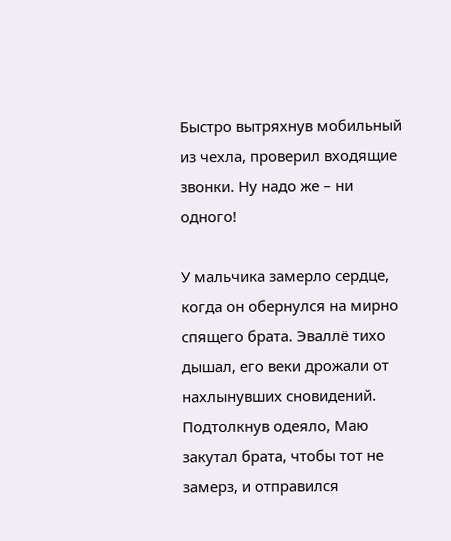Быстро вытряхнув мобильный из чехла, проверил входящие звонки. Ну надо же – ни одного!

У мальчика замерло сердце, когда он обернулся на мирно спящего брата. Эваллё тихо дышал, его веки дрожали от нахлынувших сновидений. Подтолкнув одеяло, Маю закутал брата, чтобы тот не замерз, и отправился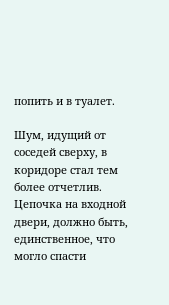попить и в туалет.

Шум, идущий от соседей сверху, в коридоре стал тем более отчетлив. Цепочка на входной двери, должно быть, единственное, что могло спасти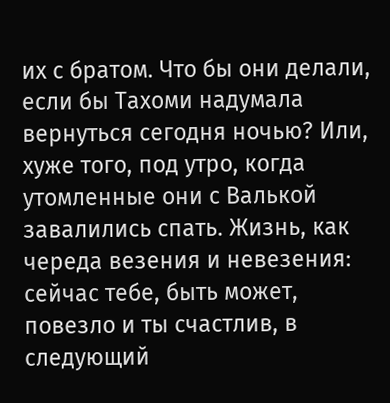их с братом. Что бы они делали, если бы Тахоми надумала вернуться сегодня ночью? Или, хуже того, под утро, когда утомленные они с Валькой завалились спать. Жизнь, как череда везения и невезения: сейчас тебе, быть может, повезло и ты счастлив, в следующий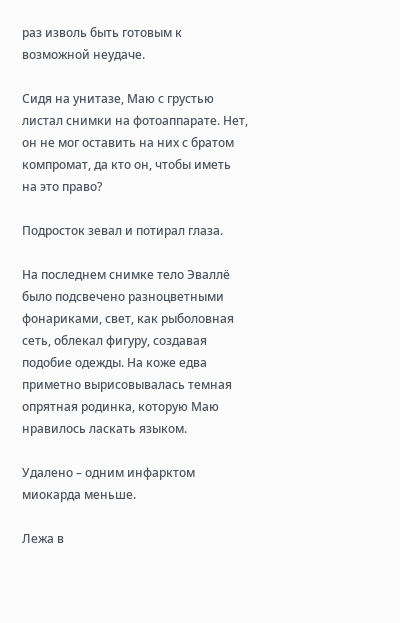раз изволь быть готовым к возможной неудаче.

Сидя на унитазе, Маю с грустью листал снимки на фотоаппарате. Нет, он не мог оставить на них с братом компромат, да кто он, чтобы иметь на это право?

Подросток зевал и потирал глаза.

На последнем снимке тело Эваллё было подсвечено разноцветными фонариками, свет, как рыболовная сеть, облекал фигуру, создавая подобие одежды. На коже едва приметно вырисовывалась темная опрятная родинка, которую Маю нравилось ласкать языком.

Удалено – одним инфарктом миокарда меньше.

Лежа в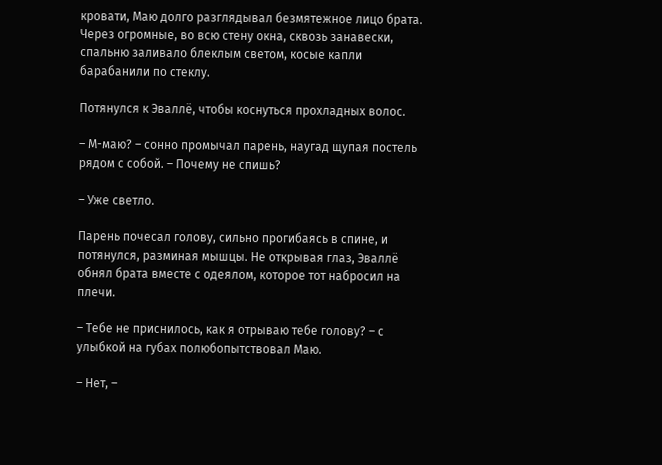кровати, Маю долго разглядывал безмятежное лицо брата. Через огромные, во всю стену окна, сквозь занавески, спальню заливало блеклым светом, косые капли барабанили по стеклу.

Потянулся к Эваллё, чтобы коснуться прохладных волос.

– М-маю? – сонно промычал парень, наугад щупая постель рядом с собой. – Почему не спишь?

– Уже светло.

Парень почесал голову, сильно прогибаясь в спине, и потянулся, разминая мышцы. Не открывая глаз, Эваллё обнял брата вместе с одеялом, которое тот набросил на плечи.

– Тебе не приснилось, как я отрываю тебе голову? – с улыбкой на губах полюбопытствовал Маю.

– Нет, –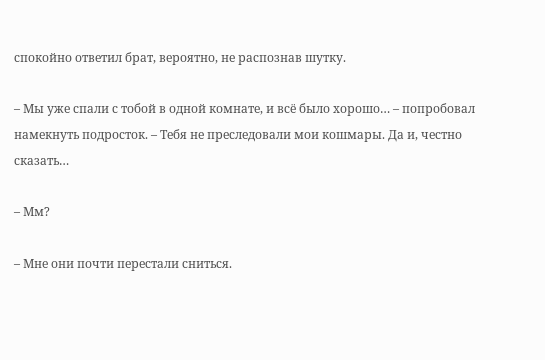спокойно ответил брат, вероятно, не распознав шутку.

– Мы уже спали с тобой в одной комнате, и всё было хорошо… – попробовал намекнуть подросток. – Тебя не преследовали мои кошмары. Да и, честно сказать…

– Мм?

– Мне они почти перестали сниться.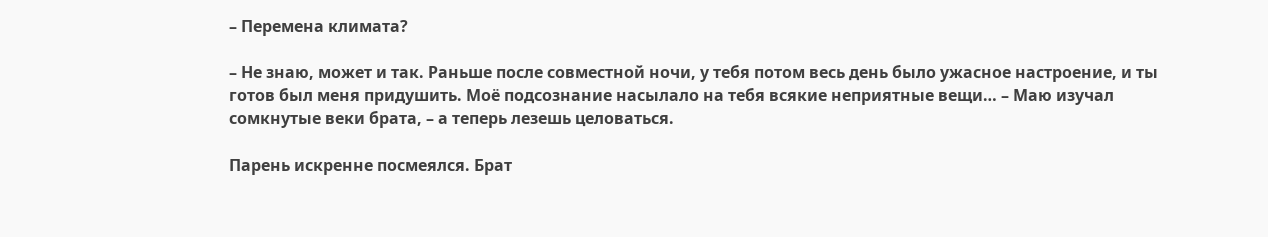– Перемена климата?

– Не знаю, может и так. Раньше после совместной ночи, у тебя потом весь день было ужасное настроение, и ты готов был меня придушить. Моё подсознание насылало на тебя всякие неприятные вещи… – Маю изучал сомкнутые веки брата, – а теперь лезешь целоваться.

Парень искренне посмеялся. Брат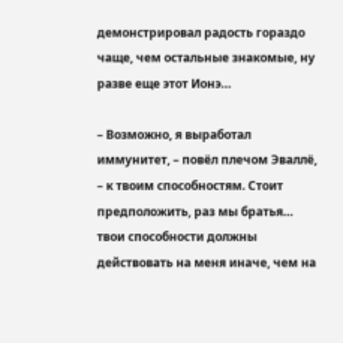демонстрировал радость гораздо чаще, чем остальные знакомые, ну разве еще этот Ионэ…

– Возможно, я выработал иммунитет, – повёл плечом Эваллё, – к твоим способностям. Стоит предположить, раз мы братья… твои способности должны действовать на меня иначе, чем на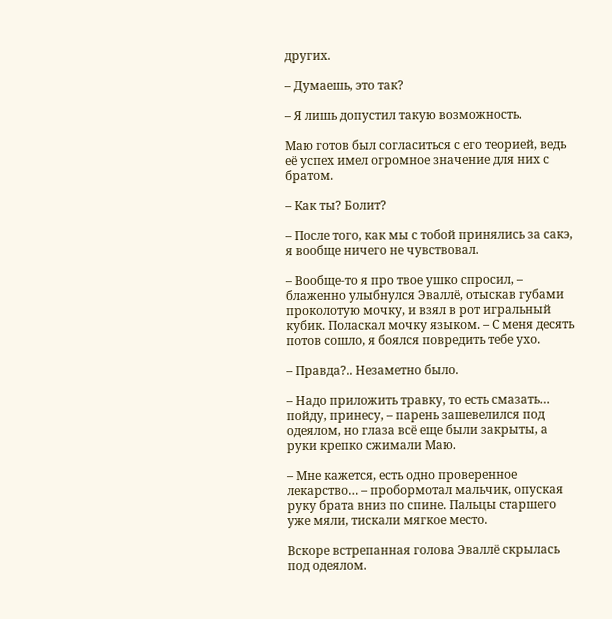других.

– Думаешь, это так?

– Я лишь допустил такую возможность.

Маю готов был согласиться с его теорией, ведь её успех имел огромное значение для них с братом.

– Как ты? Болит?

– После того, как мы с тобой принялись за сакэ, я вообще ничего не чувствовал.

– Вообще-то я про твое ушко спросил, – блаженно улыбнулся Эваллё, отыскав губами проколотую мочку, и взял в рот игральный кубик. Поласкал мочку языком. – С меня десять потов сошло, я боялся повредить тебе ухо.

– Правда?.. Незаметно было.

– Надо приложить травку, то есть смазать… пойду, принесу, – парень зашевелился под одеялом, но глаза всё еще были закрыты, а руки крепко сжимали Маю.

– Мне кажется, есть одно проверенное лекарство… – пробормотал мальчик, опуская руку брата вниз по спине. Пальцы старшего уже мяли, тискали мягкое место.

Вскоре встрепанная голова Эваллё скрылась под одеялом.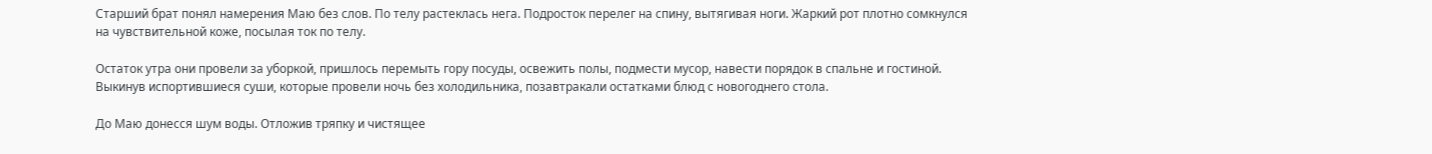Старший брат понял намерения Маю без слов. По телу растеклась нега. Подросток перелег на спину, вытягивая ноги. Жаркий рот плотно сомкнулся на чувствительной коже, посылая ток по телу.

Остаток утра они провели за уборкой, пришлось перемыть гору посуды, освежить полы, подмести мусор, навести порядок в спальне и гостиной. Выкинув испортившиеся суши, которые провели ночь без холодильника, позавтракали остатками блюд с новогоднего стола.

До Маю донесся шум воды. Отложив тряпку и чистящее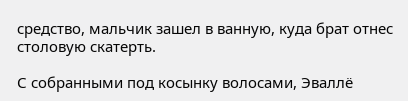средство, мальчик зашел в ванную, куда брат отнес столовую скатерть.

С собранными под косынку волосами, Эваллё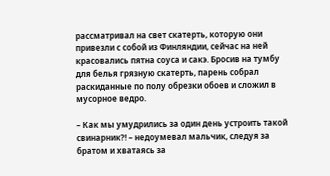рассматривал на свет скатерть, которую они привезли с собой из Финляндии, сейчас на ней красовались пятна соуса и сакэ. Бросив на тумбу для белья грязную скатерть, парень собрал раскиданные по полу обрезки обоев и сложил в мусорное ведро.

– Как мы умудрились за один день устроить такой свинарник?! – недоумевал мальчик, следуя за братом и хватаясь за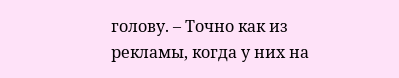голову. – Точно как из рекламы, когда у них на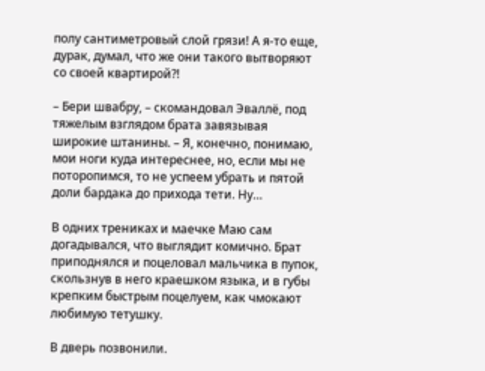полу сантиметровый слой грязи! А я-то еще, дурак, думал, что же они такого вытворяют со своей квартирой?!

– Бери швабру, – скомандовал Эваллё, под тяжелым взглядом брата завязывая широкие штанины. – Я, конечно, понимаю, мои ноги куда интереснее, но, если мы не поторопимся, то не успеем убрать и пятой доли бардака до прихода тети. Ну…

В одних трениках и маечке Маю сам догадывался, что выглядит комично. Брат приподнялся и поцеловал мальчика в пупок, скользнув в него краешком языка, и в губы крепким быстрым поцелуем, как чмокают любимую тетушку.

В дверь позвонили.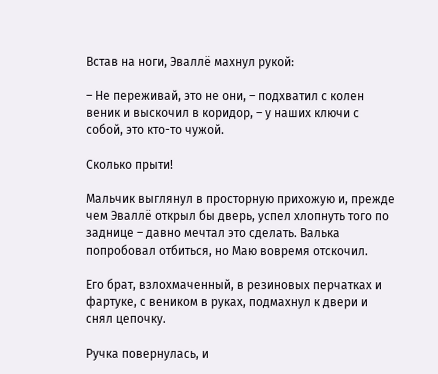Встав на ноги, Эваллё махнул рукой:

– Не переживай, это не они, – подхватил с колен веник и выскочил в коридор, – у наших ключи с собой, это кто-то чужой.

Сколько прыти!

Мальчик выглянул в просторную прихожую и, прежде чем Эваллё открыл бы дверь, успел хлопнуть того по заднице – давно мечтал это сделать. Валька попробовал отбиться, но Маю вовремя отскочил.

Его брат, взлохмаченный, в резиновых перчатках и фартуке, с веником в руках, подмахнул к двери и снял цепочку.

Ручка повернулась, и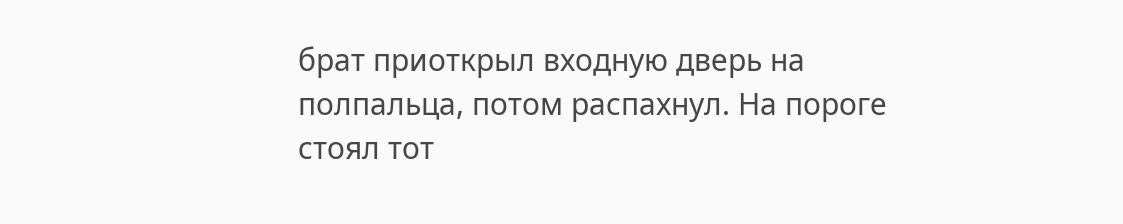брат приоткрыл входную дверь на полпальца, потом распахнул. На пороге стоял тот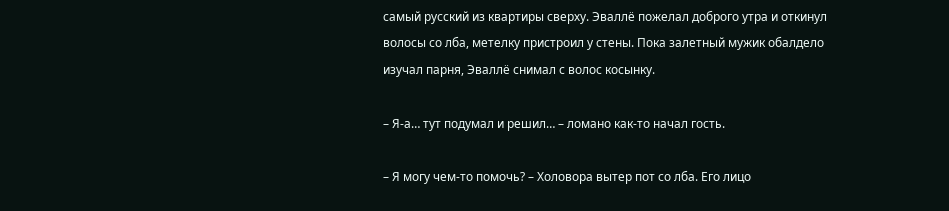самый русский из квартиры сверху. Эваллё пожелал доброго утра и откинул волосы со лба, метелку пристроил у стены. Пока залетный мужик обалдело изучал парня, Эваллё снимал с волос косынку.

– Я-а… тут подумал и решил… – ломано как-то начал гость.

– Я могу чем-то помочь? – Холовора вытер пот со лба. Его лицо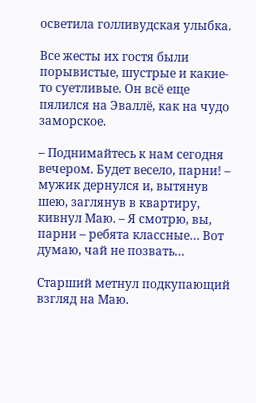осветила голливудская улыбка.

Все жесты их гостя были порывистые, шустрые и какие-то суетливые. Он всё еще пялился на Эваллё, как на чудо заморское.

– Поднимайтесь к нам сегодня вечером. Будет весело, парни! – мужик дернулся и, вытянув шею, заглянув в квартиру, кивнул Маю. – Я смотрю, вы, парни – ребята классные… Вот думаю, чай не позвать…

Старший метнул подкупающий взгляд на Маю.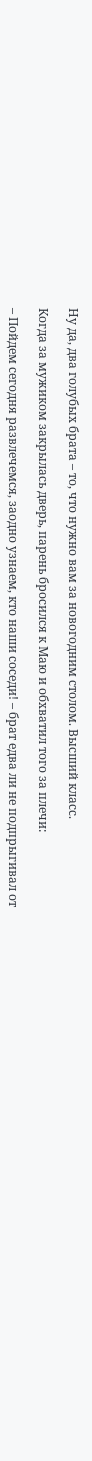Ну да, два голубых брата – то, что нужно вам за новогодним столом. Высший класс.

Когда за мужиком закрылась дверь, парень бросился к Маю и обхватил того за плечи:

– Пойдем сегодня развлечемся, заодно узнаем, кто наши соседи! – брат едва ли не подпрыгивал от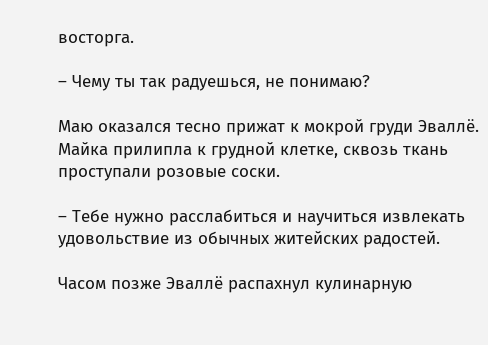восторга.

– Чему ты так радуешься, не понимаю?

Маю оказался тесно прижат к мокрой груди Эваллё. Майка прилипла к грудной клетке, сквозь ткань проступали розовые соски.

– Тебе нужно расслабиться и научиться извлекать удовольствие из обычных житейских радостей.

Часом позже Эваллё распахнул кулинарную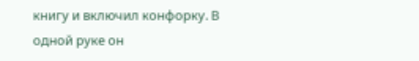книгу и включил конфорку. В одной руке он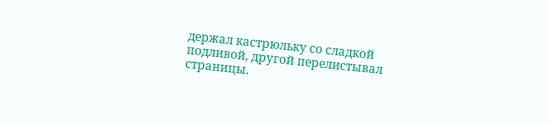держал кастрюльку со сладкой подливой, другой перелистывал страницы.